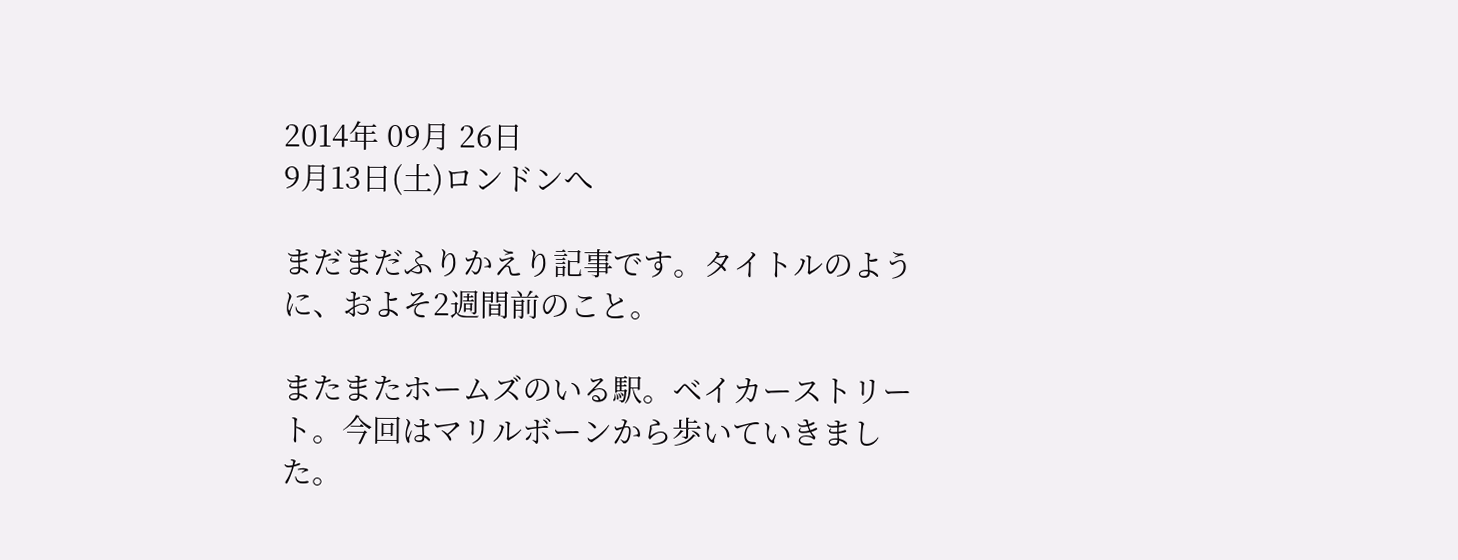2014年 09月 26日
9月13日(土)ロンドンへ

まだまだふりかえり記事です。タイトルのように、およそ2週間前のこと。

またまたホームズのいる駅。ベイカーストリート。今回はマリルボーンから歩いていきました。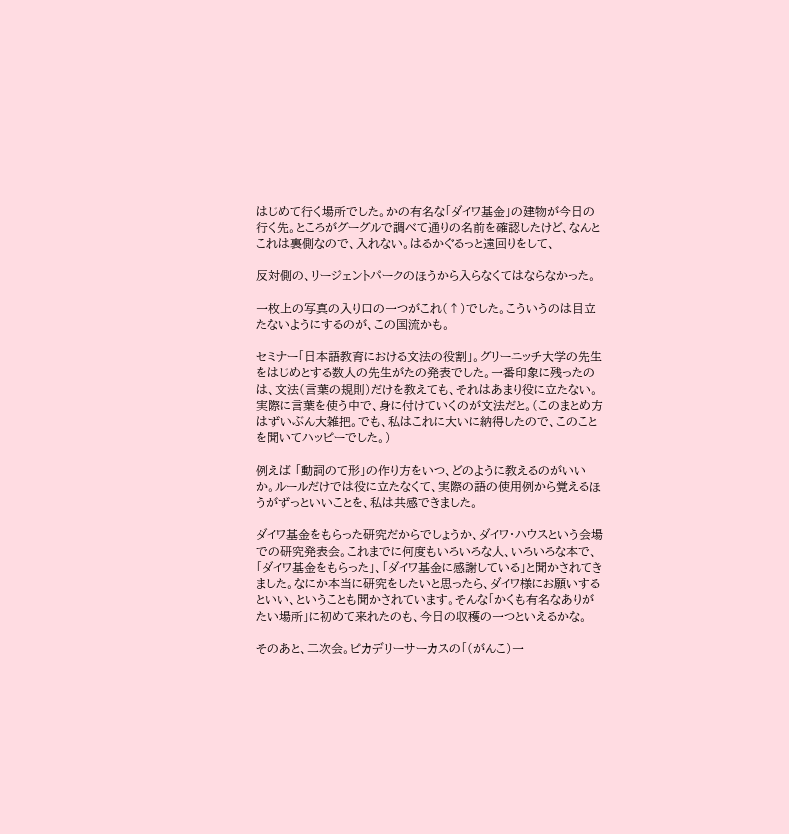はじめて行く場所でした。かの有名な「ダイワ基金」の建物が今日の行く先。ところがグーグルで調べて通りの名前を確認したけど、なんとこれは裏側なので、入れない。はるかぐるっと遠回りをして、

反対側の、リージェントパークのほうから入らなくてはならなかった。

一枚上の写真の入り口の一つがこれ(↑)でした。こういうのは目立たないようにするのが、この国流かも。

セミナー「日本語教育における文法の役割」。グリーニッチ大学の先生をはじめとする数人の先生がたの発表でした。一番印象に残ったのは、文法(言葉の規則)だけを教えても、それはあまり役に立たない。実際に言葉を使う中で、身に付けていくのが文法だと。(このまとめ方はずいぶん大雑把。でも、私はこれに大いに納得したので、このことを聞いてハッピーでした。)

例えば 「動詞のて形」の作り方をいつ、どのように教えるのがいいか。ルールだけでは役に立たなくて、実際の語の使用例から覚えるほうがずっといいことを、私は共感できました。

ダイワ基金をもらった研究だからでしょうか、ダイワ・ハウスという会場での研究発表会。これまでに何度もいろいろな人、いろいろな本で、「ダイワ基金をもらった」、「ダイワ基金に感謝している」と聞かされてきました。なにか本当に研究をしたいと思ったら、ダイワ様にお願いするといい、ということも聞かされています。そんな「かくも有名なありがたい場所」に初めて来れたのも、今日の収穫の一つといえるかな。

そのあと、二次会。ピカデリーサーカスの「(がんこ)一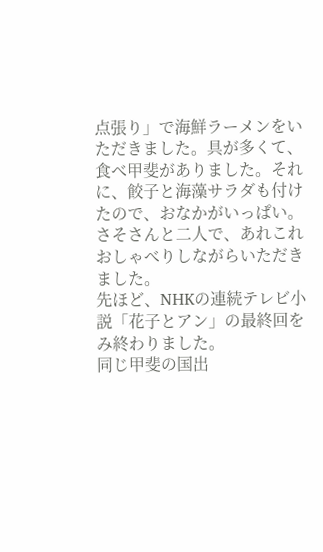点張り」で海鮮ラーメンをいただきました。具が多くて、食べ甲斐がありました。それに、餃子と海藻サラダも付けたので、おなかがいっぱい。さそさんと二人で、あれこれおしゃべりしながらいただきました。
先ほど、NHKの連続テレビ小説「花子とアン」の最終回を
み終わりました。
同じ甲斐の国出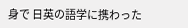身で 日英の語学に携わった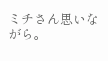ミチさん思いながら。